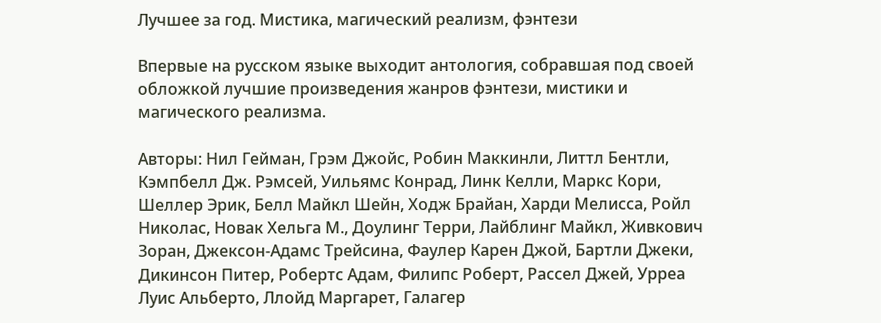Лучшее за год. Мистика, магический реализм, фэнтези

Впервые на русском языке выходит антология, собравшая под своей обложкой лучшие произведения жанров фэнтези, мистики и магического реализма.

Авторы: Нил Гейман, Грэм Джойс, Робин Маккинли, Литтл Бентли, Кэмпбелл Дж. Рэмсей, Уильямс Конрад, Линк Келли, Маркс Кори, Шеллер Эрик, Белл Майкл Шейн, Ходж Брайан, Харди Мелисса, Ройл Николас, Новак Хельга М., Доулинг Терри, Лайблинг Майкл, Живкович Зоран, Джексон-Адамс Трейсина, Фаулер Карен Джой, Бартли Джеки, Дикинсон Питер, Робертс Адам, Филипс Роберт, Рассел Джей, Урреа Луис Альберто, Ллойд Маргарет, Галагер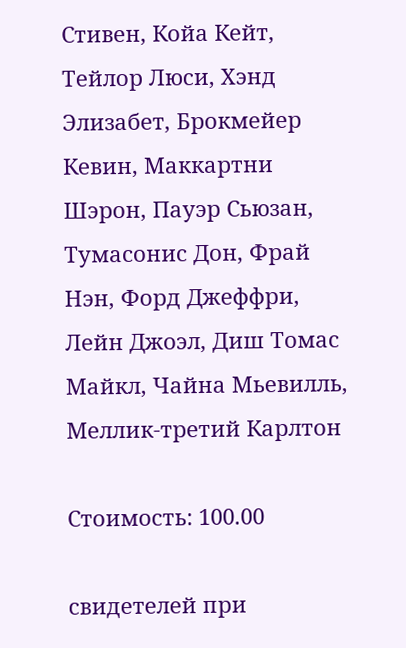Стивен, Койа Кейт, Тейлор Люси, Хэнд Элизабет, Брокмейер Кевин, Маккартни Шэрон, Пауэр Сьюзан, Тумасонис Дон, Фрай Нэн, Форд Джеффри, Лейн Джоэл, Диш Томас Майкл, Чайна Мьевилль, Меллик-третий Карлтон

Стоимость: 100.00

свидетелей при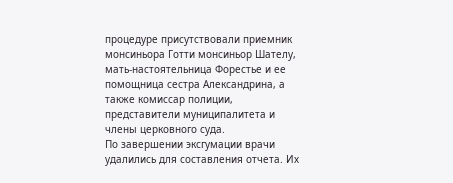процедуре присутствовали приемник монсиньора Готти монсиньор Шателу, мать-настоятельница Форестье и ее помощница сестра Александрина, а также комиссар полиции, представители муниципалитета и члены церковного суда.
По завершении эксгумации врачи удалились для составления отчета. Их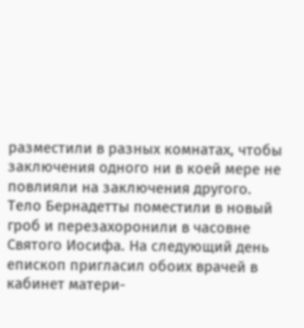разместили в разных комнатах, чтобы заключения одного ни в коей мере не повлияли на заключения другого.
Тело Бернадетты поместили в новый гроб и перезахоронили в часовне Святого Иосифа. На следующий день епископ пригласил обоих врачей в кабинет матери-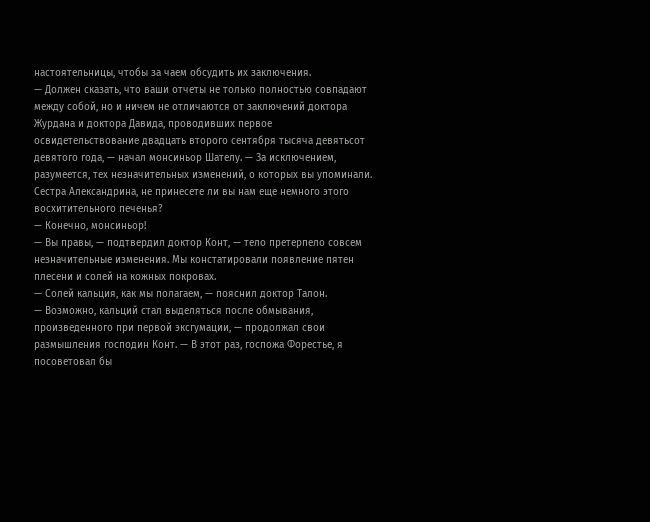настоятельницы, чтобы за чаем обсудить их заключения.
— Должен сказать, что ваши отчеты не только полностью совпадают между собой, но и ничем не отличаются от заключений доктора Журдана и доктора Давида, проводивших первое освидетельствование двадцать второго сентября тысяча девятьсот девятого года, — начал монсиньор Шателу. — За исключением, разумеется, тех незначительных изменений, о которых вы упоминали. Сестра Александрина, не принесете ли вы нам еще немного этого восхитительного печенья?
— Конечно, монсиньор!
— Вы правы, — подтвердил доктор Конт, — тело претерпело совсем незначительные изменения. Мы констатировали появление пятен плесени и солей на кожных покровах.
— Солей кальция, как мы полагаем, — пояснил доктор Талон.
— Возможно, кальций стал выделяться после обмывания, произведенного при первой эксгумации, — продолжал свои размышления господин Конт. — В этот раз, госпожа Форестье, я посоветовал бы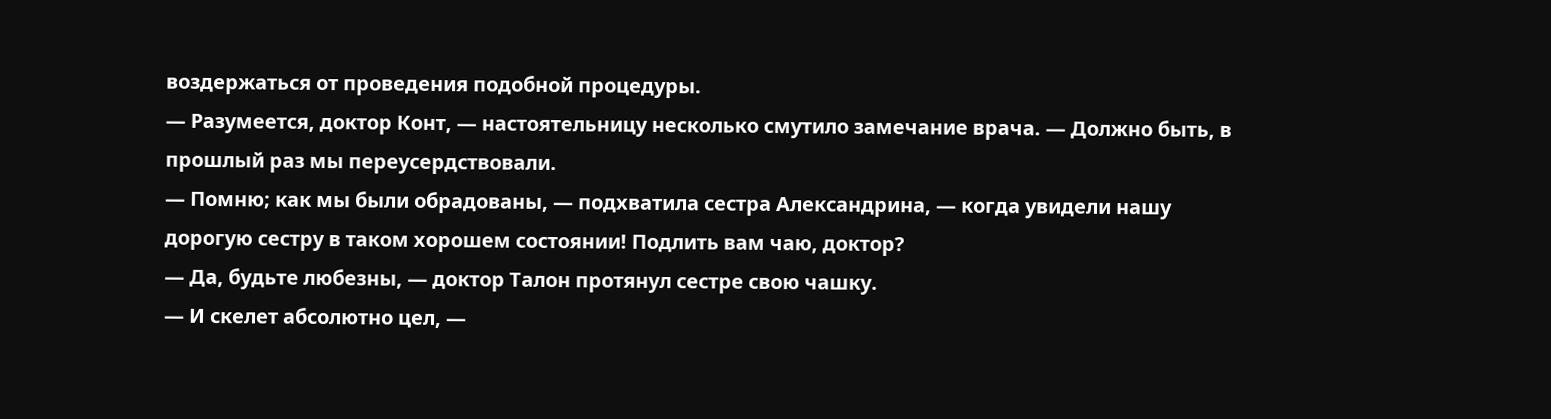воздержаться от проведения подобной процедуры.
— Разумеется, доктор Конт, — настоятельницу несколько смутило замечание врача. — Должно быть, в прошлый раз мы переусердствовали.
— Помню; как мы были обрадованы, — подхватила сестра Александрина, — когда увидели нашу дорогую сестру в таком хорошем состоянии! Подлить вам чаю, доктор?
— Да, будьте любезны, — доктор Талон протянул сестре свою чашку.
— И скелет абсолютно цел, —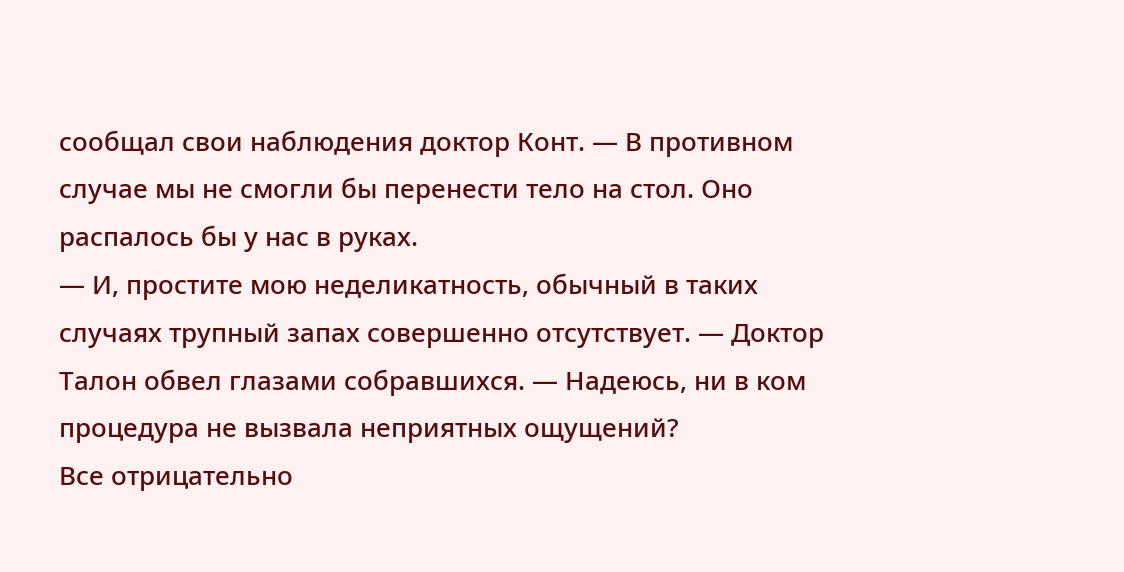сообщал свои наблюдения доктор Конт. — В противном случае мы не смогли бы перенести тело на стол. Оно распалось бы у нас в руках.
— И, простите мою неделикатность, обычный в таких случаях трупный запах совершенно отсутствует. — Доктор Талон обвел глазами собравшихся. — Надеюсь, ни в ком процедура не вызвала неприятных ощущений?
Все отрицательно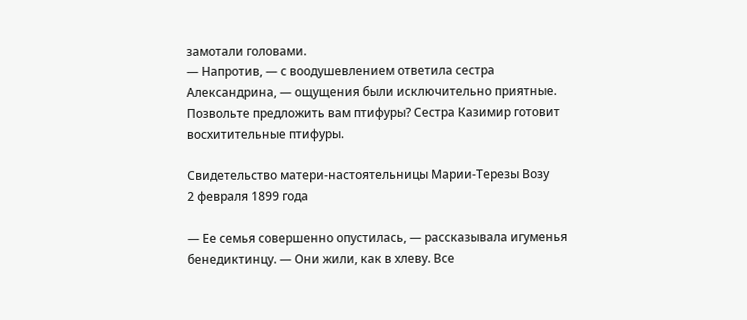замотали головами.
— Напротив, — с воодушевлением ответила сестра Александрина, — ощущения были исключительно приятные. Позвольте предложить вам птифуры? Сестра Казимир готовит восхитительные птифуры.

Свидетельство матери-настоятельницы Марии-Терезы Возу
2 февраля 1899 года

— Ее семья совершенно опустилась, — рассказывала игуменья бенедиктинцу. — Они жили, как в хлеву. Все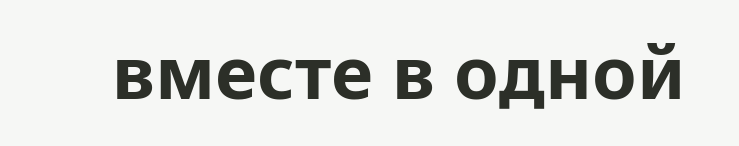вместе в одной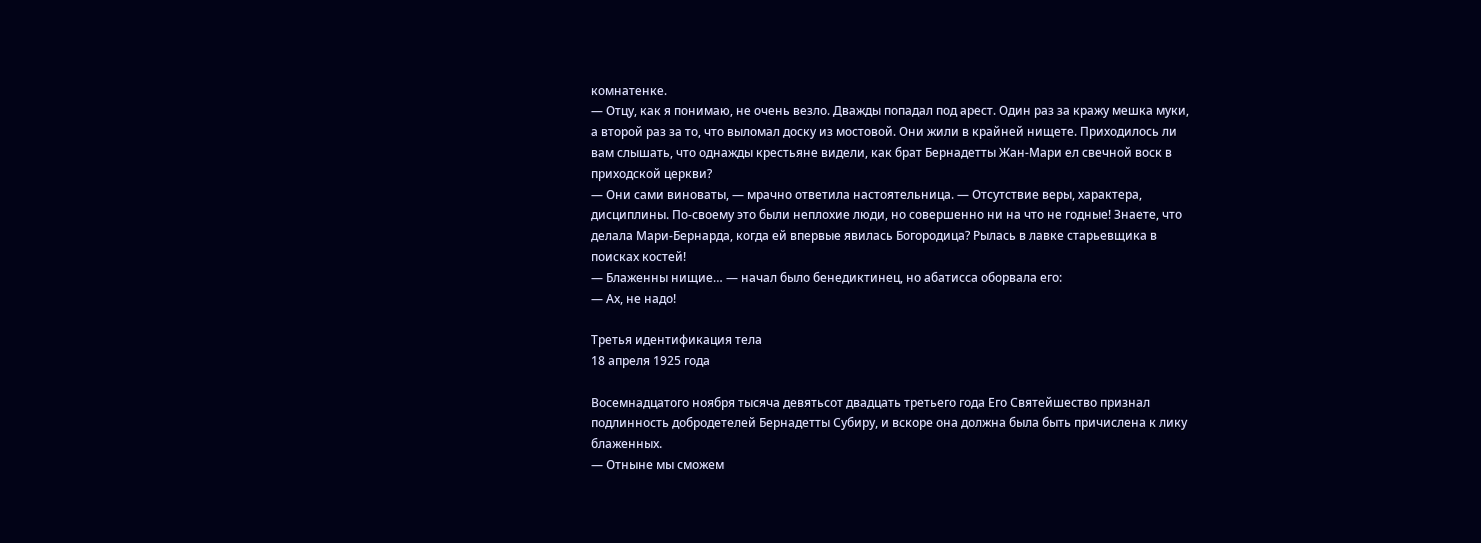комнатенке.
— Отцу, как я понимаю, не очень везло. Дважды попадал под арест. Один раз за кражу мешка муки, а второй раз за то, что выломал доску из мостовой. Они жили в крайней нищете. Приходилось ли вам слышать, что однажды крестьяне видели, как брат Бернадетты Жан-Мари ел свечной воск в приходской церкви?
— Они сами виноваты, — мрачно ответила настоятельница. — Отсутствие веры, характера, дисциплины. По-своему это были неплохие люди, но совершенно ни на что не годные! Знаете, что делала Мари-Бернарда, когда ей впервые явилась Богородица? Рылась в лавке старьевщика в поисках костей!
— Блаженны нищие… — начал было бенедиктинец, но абатисса оборвала его:
— Ах, не надо!

Третья идентификация тела
18 апреля 1925 года

Восемнадцатого ноября тысяча девятьсот двадцать третьего года Его Святейшество признал подлинность добродетелей Бернадетты Субиру, и вскоре она должна была быть причислена к лику блаженных.
— Отныне мы сможем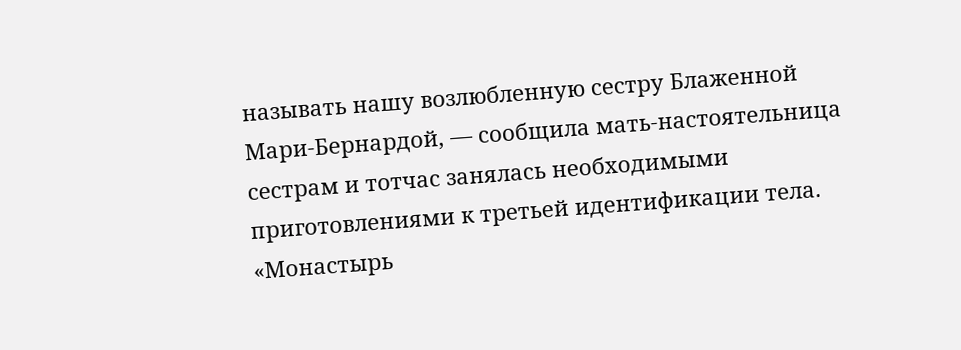называть нашу возлюбленную сестру Блаженной Мари-Бернардой, — сообщила мать-настоятельница сестрам и тотчас занялась необходимыми приготовлениями к третьей идентификации тела.
«Монастырь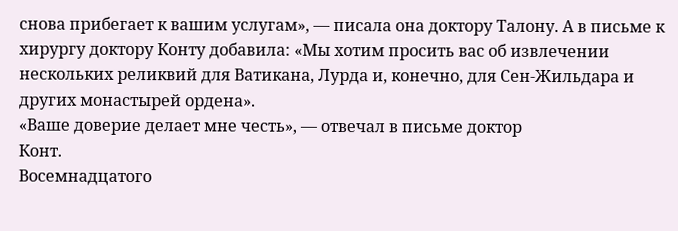снова прибегает к вашим услугам», — писала она доктору Талону. А в письме к хирургу доктору Конту добавила: «Мы хотим просить вас об извлечении нескольких реликвий для Ватикана, Лурда и, конечно, для Сен-Жильдара и других монастырей ордена».
«Ваше доверие делает мне честь», — отвечал в письме доктор
Конт.
Восемнадцатого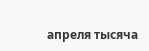апреля тысяча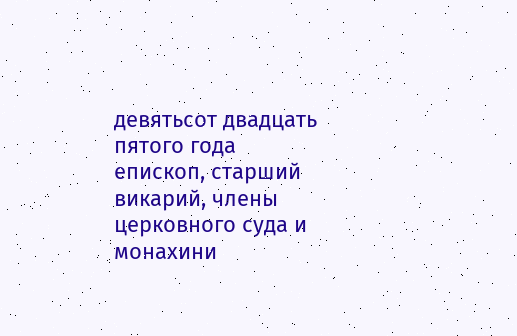девятьсот двадцать пятого года епископ, старший викарий, члены церковного суда и монахини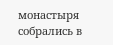монастыря собрались в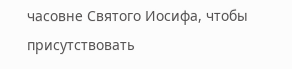часовне Святого Иосифа, чтобы присутствовать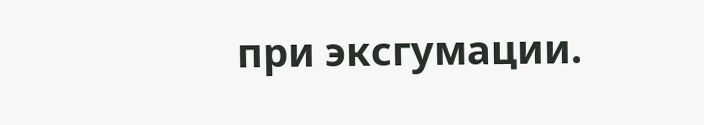при эксгумации.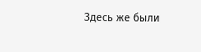Здесь же были